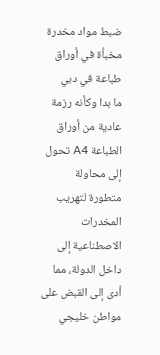ضبط مواد مخدرة مخبأة في أوراق طباعة في دبي
ما بدا وكأنه رزمة عادية من أوراق الطباعة A4 تحول إلى محاولة متطورة لتهريب المخدرات الاصطناعية إلى داخل الدولة، مما أدى إلى القبض على مواطن خليجي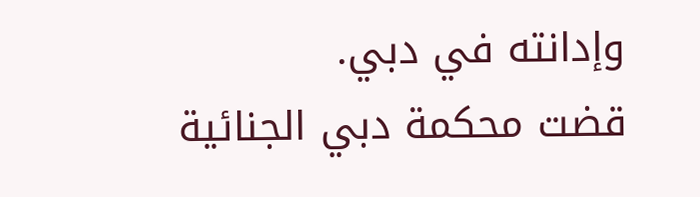وإدانته في دبي.
قضت محكمة دبي الجنائية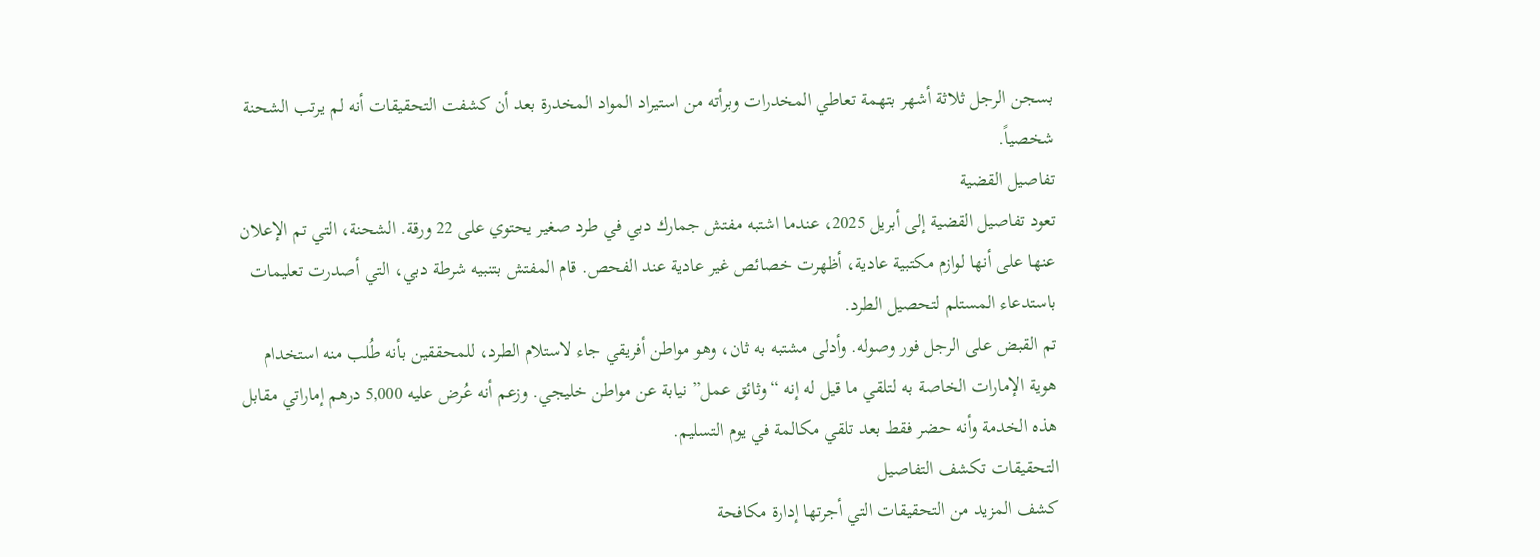بسجن الرجل ثلاثة أشهر بتهمة تعاطي المخدرات وبرأته من استيراد المواد المخدرة بعد أن كشفت التحقيقات أنه لم يرتب الشحنة شخصياً.
تفاصيل القضية
تعود تفاصيل القضية إلى أبريل 2025، عندما اشتبه مفتش جمارك دبي في طرد صغير يحتوي على 22 ورقة. الشحنة، التي تم الإعلان عنها على أنها لوازم مكتبية عادية، أظهرت خصائص غير عادية عند الفحص. قام المفتش بتنبيه شرطة دبي، التي أصدرت تعليمات باستدعاء المستلم لتحصيل الطرد.
تم القبض على الرجل فور وصوله. وأدلى مشتبه به ثان، وهو مواطن أفريقي جاء لاستلام الطرد، للمحققين بأنه طُلب منه استخدام هوية الإمارات الخاصة به لتلقي ما قيل له إنه “وثائق عمل” نيابة عن مواطن خليجي. وزعم أنه عُرض عليه 5,000 درهم إماراتي مقابل هذه الخدمة وأنه حضر فقط بعد تلقي مكالمة في يوم التسليم.
التحقيقات تكشف التفاصيل
كشف المزيد من التحقيقات التي أجرتها إدارة مكافحة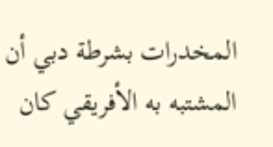المخدرات بشرطة دبي أن المشتبه به الأفريقي كان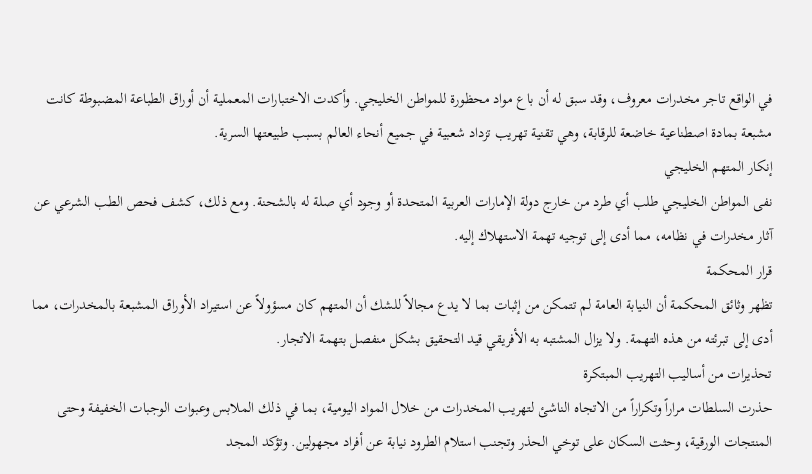في الواقع تاجر مخدرات معروف، وقد سبق له أن باع مواد محظورة للمواطن الخليجي. وأكدت الاختبارات المعملية أن أوراق الطباعة المضبوطة كانت مشبعة بمادة اصطناعية خاضعة للرقابة، وهي تقنية تهريب تزداد شعبية في جميع أنحاء العالم بسبب طبيعتها السرية.
إنكار المتهم الخليجي
نفى المواطن الخليجي طلب أي طرد من خارج دولة الإمارات العربية المتحدة أو وجود أي صلة له بالشحنة. ومع ذلك، كشف فحص الطب الشرعي عن آثار مخدرات في نظامه، مما أدى إلى توجيه تهمة الاستهلاك إليه.
قرار المحكمة
تظهر وثائق المحكمة أن النيابة العامة لم تتمكن من إثبات بما لا يدع مجالاً للشك أن المتهم كان مسؤولاً عن استيراد الأوراق المشبعة بالمخدرات، مما أدى إلى تبرئته من هذه التهمة. ولا يزال المشتبه به الأفريقي قيد التحقيق بشكل منفصل بتهمة الاتجار.
تحذيرات من أساليب التهريب المبتكرة
حذرت السلطات مراراً وتكراراً من الاتجاه الناشئ لتهريب المخدرات من خلال المواد اليومية، بما في ذلك الملابس وعبوات الوجبات الخفيفة وحتى المنتجات الورقية، وحثت السكان على توخي الحذر وتجنب استلام الطرود نيابة عن أفراد مجهولين. وتؤكد المجد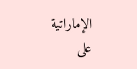الإماراتية على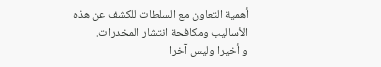أهمية التعاون مع السلطات للكشف عن هذه الأساليب ومكافحة انتشار المخدرات.
و أخيرا وليس آخرا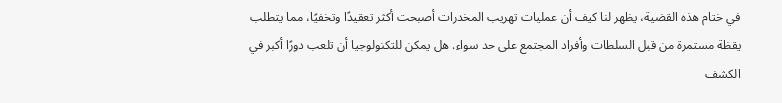في ختام هذه القضية، يظهر لنا كيف أن عمليات تهريب المخدرات أصبحت أكثر تعقيدًا وتخفيًا، مما يتطلب يقظة مستمرة من قبل السلطات وأفراد المجتمع على حد سواء. هل يمكن للتكنولوجيا أن تلعب دورًا أكبر في الكشف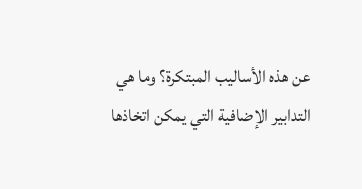عن هذه الأساليب المبتكرة؟ وما هي التدابير الإضافية التي يمكن اتخاذها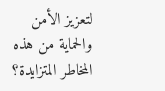لتعزيز الأمن والحماية من هذه المخاطر المتزايدة؟